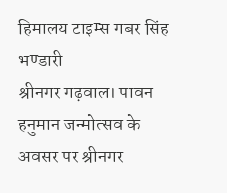हिमालय टाइम्स गबर सिंह भण्डारी
श्रीनगर गढ़वाल। पावन हनुमान जन्मोत्सव के अवसर पर श्रीनगर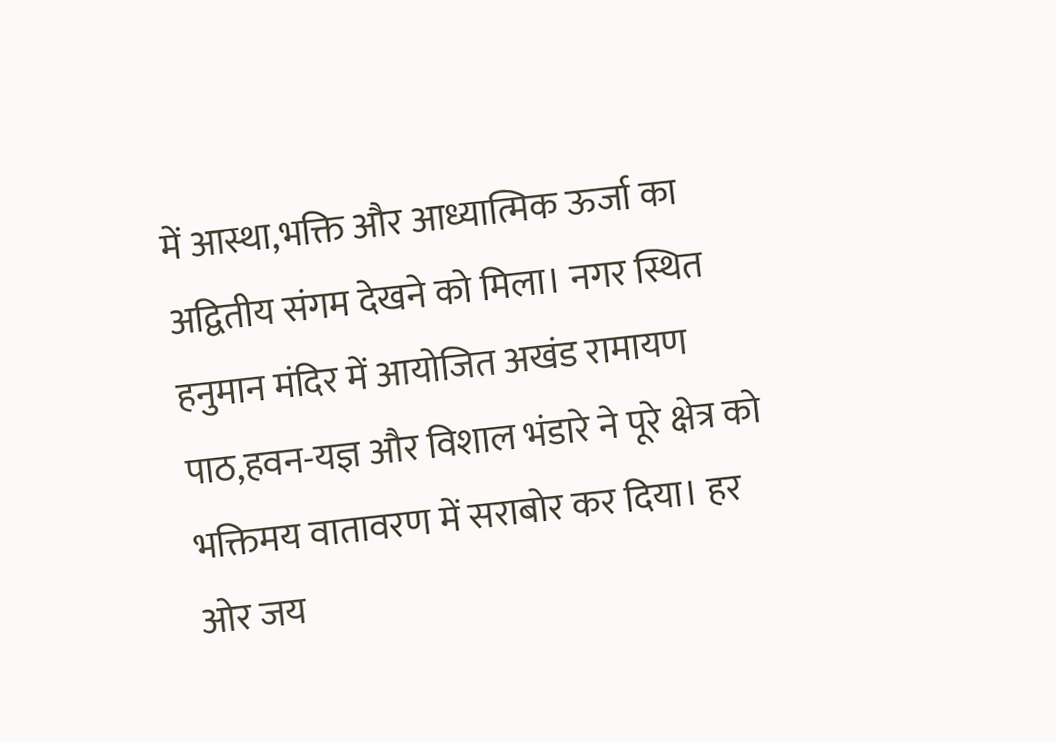में आस्था,भक्ति और आध्यात्मिक ऊर्जा का अद्वितीय संगम देखने को मिला। नगर स्थित हनुमान मंदिर में आयोजित अखंड रामायण पाठ,हवन-यज्ञ और विशाल भंडारे ने पूरे क्षेत्र को भक्तिमय वातावरण में सराबोर कर दिया। हर ओर जय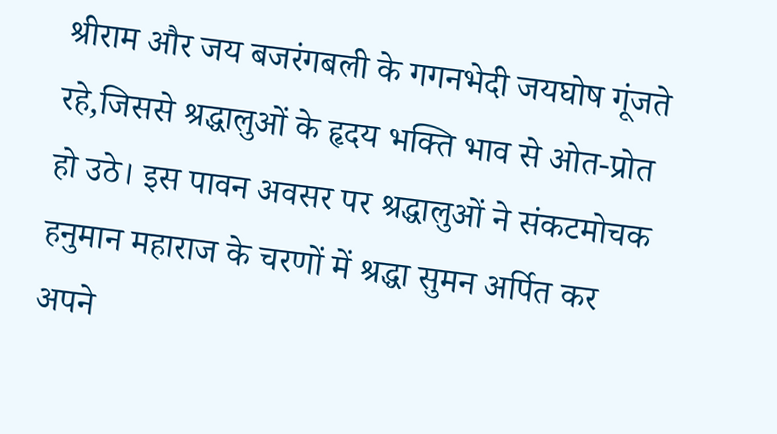श्रीराम और जय बजरंगबली के गगनभेदी जयघोष गूंजते रहे,जिससे श्रद्धालुओं के हृदय भक्ति भाव से ओत-प्रोत हो उठे। इस पावन अवसर पर श्रद्धालुओं ने संकटमोचक हनुमान महाराज के चरणों में श्रद्धा सुमन अर्पित कर अपने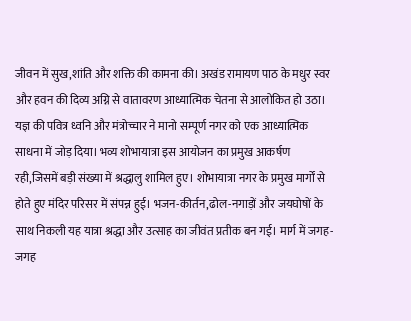जीवन में सुख,शांति और शक्ति की कामना की। अखंड रामायण पाठ के मधुर स्वर और हवन की दिव्य अग्नि से वातावरण आध्यात्मिक चेतना से आलोकित हो उठा। यज्ञ की पवित्र ध्वनि और मंत्रोच्चार ने मानो सम्पूर्ण नगर को एक आध्यात्मिक साधना में जोड़ दिया। भव्य शोभायात्रा इस आयोजन का प्रमुख आकर्षण रही,जिसमें बड़ी संख्या में श्रद्धालु शामिल हुए। शोभायात्रा नगर के प्रमुख मार्गों से होते हुए मंदिर परिसर में संपन्न हुई। भजन-कीर्तन,ढोल-नगाड़ों और जयघोषों के साथ निकली यह यात्रा श्रद्धा और उत्साह का जीवंत प्रतीक बन गई। मार्ग में जगह-जगह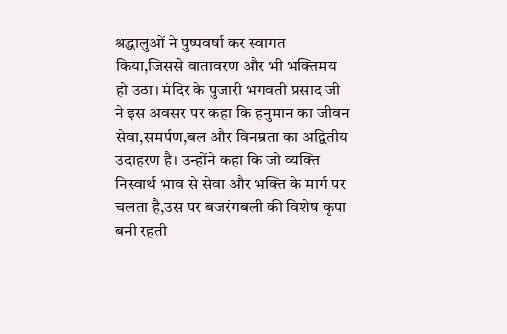श्रद्धालुओं ने पुष्पवर्षा कर स्वागत किया,जिससे वातावरण और भी भक्तिमय हो उठा। मंदिर के पुजारी भगवती प्रसाद जी ने इस अवसर पर कहा कि हनुमान का जीवन सेवा,समर्पण,बल और विनम्रता का अद्वितीय उदाहरण है। उन्होंने कहा कि जो व्यक्ति निस्वार्थ भाव से सेवा और भक्ति के मार्ग पर चलता है,उस पर बजरंगबली की विशेष कृपा बनी रहती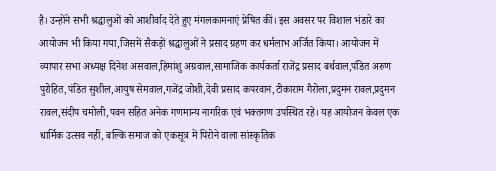है। उन्होंने सभी श्रद्धालुओं को आशीर्वाद देते हुए मंगलकामनाएं प्रेषित कीं। इस अवसर पर विशाल भंडारे का आयोजन भी किया गया,जिसमें सैकड़ों श्रद्धालुओं ने प्रसाद ग्रहण कर धर्मलाभ अर्जित किया। आयोजन में व्यापार सभा अध्यक्ष दिनेश असवाल,हिमांशु अग्रवाल,सामाजिक कार्यकर्ता राजेंद्र प्रसाद बर्थवाल,पंडित अरुण पुरोहित,पंडित सुशील,आयुष सेमवाल,गजेंद्र जोशी,देवी प्रसाद कपरवान,टीकाराम गैरोला,प्रदुमन रावल,प्रदुमन रावल,संदीप चमोली,पवन सहित अनेक गणमान्य नागरिक एवं भक्तगण उपस्थित रहे। यह आयोजन केवल एक धार्मिक उत्सव नहीं, बल्कि समाज को एकसूत्र में पिरोने वाला सांस्कृतिक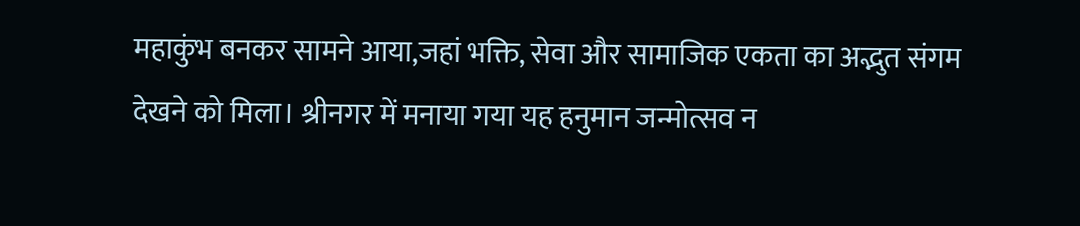महाकुंभ बनकर सामने आया,जहां भक्ति, सेवा और सामाजिक एकता का अद्भुत संगम देखने को मिला। श्रीनगर में मनाया गया यह हनुमान जन्मोत्सव न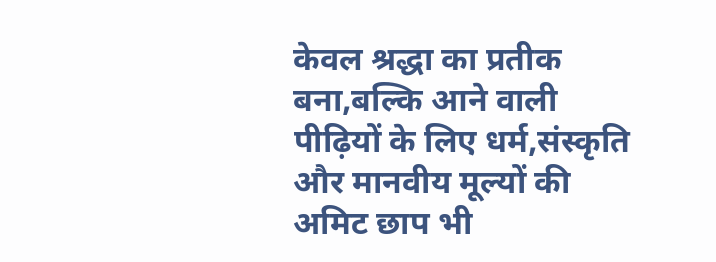केवल श्रद्धा का प्रतीक बना,बल्कि आने वाली पीढ़ियों के लिए धर्म,संस्कृति और मानवीय मूल्यों की अमिट छाप भी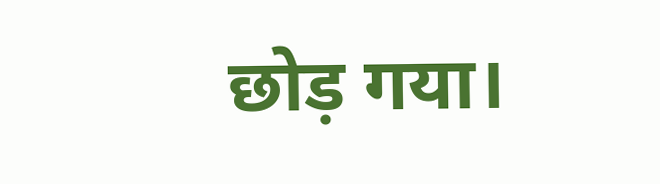छोड़ गया।